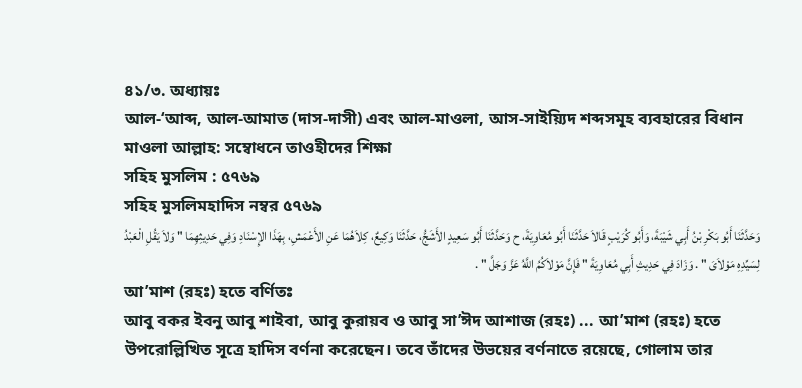৪১/৩. অধ্যায়ঃ
আল-‘আব্দ, আল-আমাত (দাস-দাসী) এবং আল-মাওলা, আস-সাইয়্যিদ শব্দসমূহ ব্যবহারের বিধান
মাওলা আল্লাহ: সম্বোধনে তাওহীদের শিক্ষা
সহিহ মুসলিম : ৫৭৬৯
সহিহ মুসলিমহাদিস নম্বর ৫৭৬৯
وَحَدَّثَنَا أَبُو بَكْرِ بْنُ أَبِي شَيْبَةَ، وَأَبُو كُرَيْبٍ قَالاَ حَدَّثَنَا أَبُو مُعَاوِيَةَ، ح وَحَدَّثَنَا أَبُو سَعِيدٍ الأَشَجُّ، حَدَّثَنَا وَكِيعٌ، كِلاَهُمَا عَنِ الأَعْمَشِ، بِهَذَا الإِسْنَادِ وَفِي حَدِيثِهِمَا " وَلاَ يَقُلِ الْعَبْدُ لِسَيِّدِهِ مَوْلاَىَ " . وَزَادَ فِي حَدِيثِ أَبِي مُعَاوِيَةَ " فَإِنَّ مَوْلاَكُمُ اللَّهُ عَزَّ وَجَلَّ " .
আ’মাশ (রহঃ) হতে বর্ণিতঃ
আবু বকর ইবনু আবু শাইবা, আবু কুরায়ব ও আবু সা’ঈদ আশাজ (রহঃ) ... আ’মাশ (রহঃ) হতে উপরোল্লিখিত সূত্রে হাদিস বর্ণনা করেছেন। তবে তাঁদের উভয়ের বর্ণনাতে রয়েছে, গোলাম তার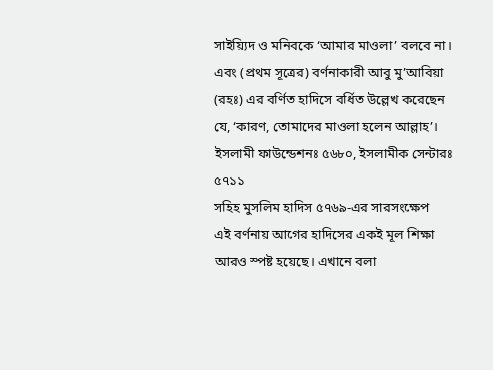সাইয়্যিদ ও মনিবকে ‘আমার মাওলা’ বলবে না। এবং (প্রথম সূত্রের) বর্ণনাকারী আবু মু’আবিয়া (রহঃ) এর বর্ণিত হাদিসে বর্ধিত উল্লেখ করেছেন যে, ‘কারণ, তোমাদের মাওলা হলেন আল্লাহ’।
ইসলামী ফাউন্ডেশনঃ ৫৬৮০, ইসলামীক সেন্টারঃ ৫৭১১
সহিহ মুসলিম হাদিস ৫৭৬৯-এর সারসংক্ষেপ
এই বর্ণনায় আগের হাদিসের একই মূল শিক্ষা আরও স্পষ্ট হয়েছে। এখানে বলা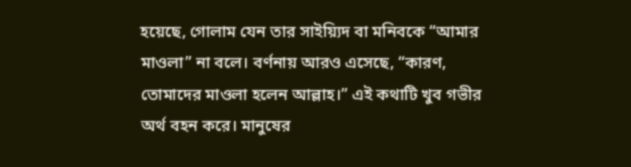হয়েছে, গোলাম যেন তার সাইয়্যিদ বা মনিবকে “আমার মাওলা” না বলে। বর্ণনায় আরও এসেছে, “কারণ, তোমাদের মাওলা হলেন আল্লাহ।” এই কথাটি খুব গভীর অর্থ বহন করে। মানুষের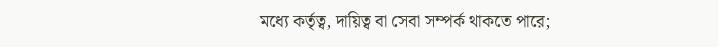মধ্যে কর্তৃত্ব, দায়িত্ব বা সেবা সম্পর্ক থাকতে পারে;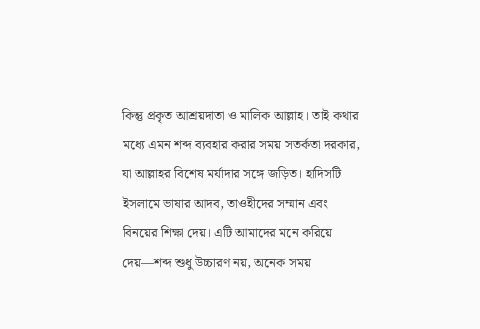কিন্তু প্রকৃত আশ্রয়দাতা ও মালিক আল্লাহ। তাই কথার মধ্যে এমন শব্দ ব্যবহার করার সময় সতর্কতা দরকার, যা আল্লাহর বিশেষ মর্যাদার সঙ্গে জড়িত। হাদিসটি ইসলামে ভাষার আদব, তাওহীদের সম্মান এবং বিনয়ের শিক্ষা দেয়। এটি আমাদের মনে করিয়ে দেয়—শব্দ শুধু উচ্চারণ নয়, অনেক সময়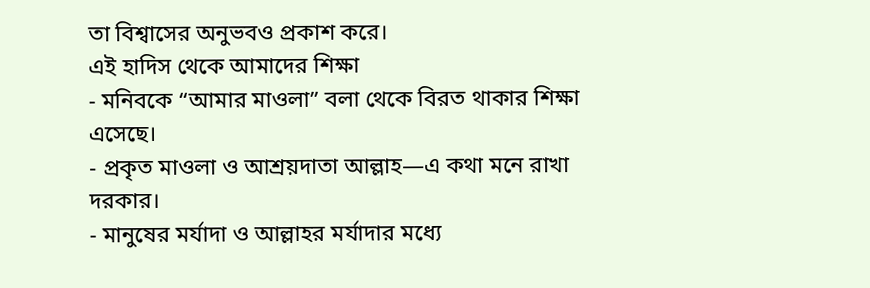তা বিশ্বাসের অনুভবও প্রকাশ করে।
এই হাদিস থেকে আমাদের শিক্ষা
- মনিবকে “আমার মাওলা” বলা থেকে বিরত থাকার শিক্ষা এসেছে।
- প্রকৃত মাওলা ও আশ্রয়দাতা আল্লাহ—এ কথা মনে রাখা দরকার।
- মানুষের মর্যাদা ও আল্লাহর মর্যাদার মধ্যে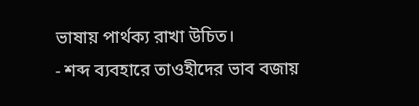ভাষায় পার্থক্য রাখা উচিত।
- শব্দ ব্যবহারে তাওহীদের ভাব বজায়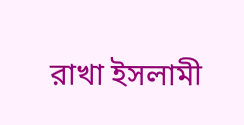রাখা ইসলামী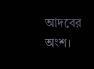আদবের অংশ।